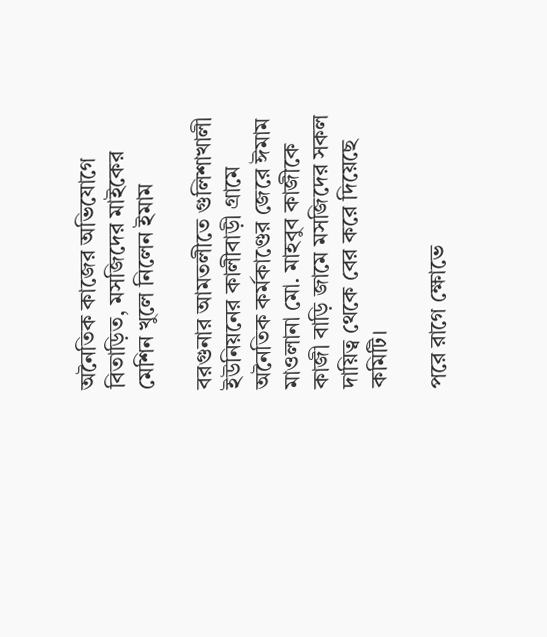অনৈতিক কাজের অভিযোগে বিতাড়িত, মসজিদের মাইকের মেশিন খুলে নিলেন ইমাম

বরগুনার আমতলীতে গুলিশাখালী ইউনিয়নের কালীবাড়ী গ্রামে অনৈতিক কর্মকাণ্ডের জেরে ঈমাম মাওলানা মো. মাহবুব কাজীকে কাজী বাড়ি জামে মসজিদের সকল দায়িত্ব থেকে বের করে দিয়েছে কমিটি।

পরে রাগে ক্ষোভে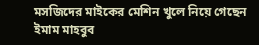মসজিদের মাইকের মেশিন খুলে নিয়ে গেছেন ইমাম মাহবুব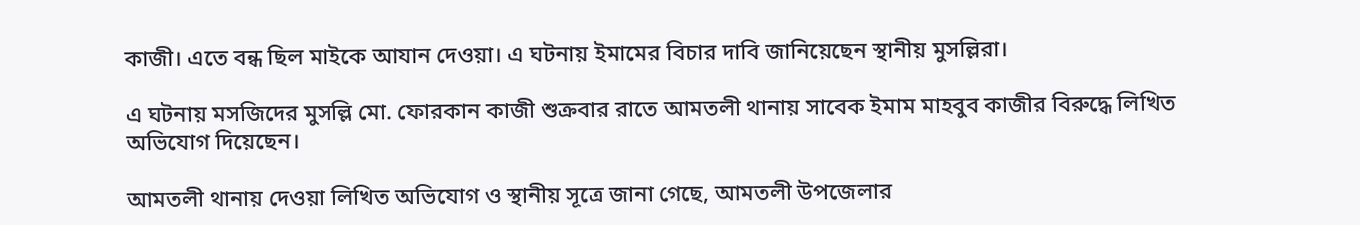কাজী। এতে বন্ধ ছিল মাইকে আযান দেওয়া। এ ঘটনায় ইমামের বিচার দাবি জানিয়েছেন স্থানীয় মুসল্লিরা।

এ ঘটনায় মসজিদের মুসল্লি মো. ফোরকান কাজী শুক্রবার রাতে আমতলী থানায় সাবেক ইমাম মাহবুব কাজীর বিরুদ্ধে লিখিত অভিযোগ দিয়েছেন।

আমতলী থানায় দেওয়া লিখিত অভিযোগ ও স্থানীয় সূত্রে জানা গেছে, আমতলী উপজেলার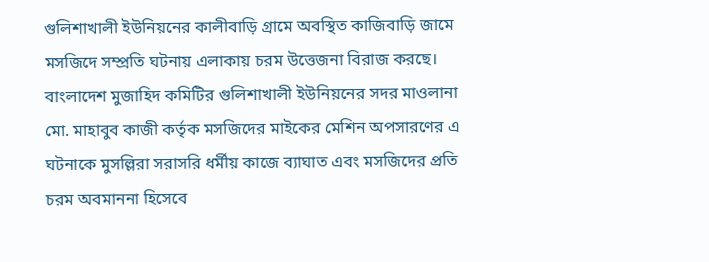গুলিশাখালী ইউনিয়নের কালীবাড়ি গ্রামে অবস্থিত কাজিবাড়ি জামে মসজিদে সম্প্রতি ঘটনায় এলাকায় চরম উত্তেজনা বিরাজ করছে। বাংলাদেশ মুজাহিদ কমিটির গুলিশাখালী ইউনিয়নের সদর মাওলানা মো. মাহাবুব কাজী কর্তৃক মসজিদের মাইকের মেশিন অপসারণের এ ঘটনাকে মুসল্লিরা সরাসরি ধর্মীয় কাজে ব্যাঘাত এবং মসজিদের প্রতি চরম অবমাননা হিসেবে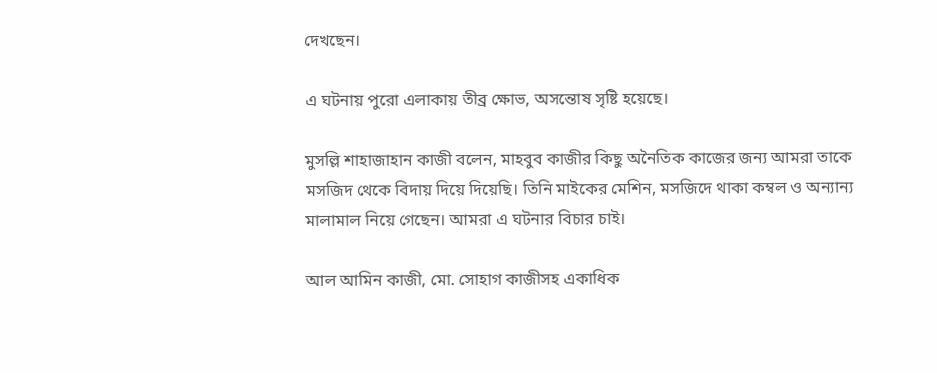দেখছেন।

এ ঘটনায় পুরো এলাকায় তীব্র ক্ষোভ, অসন্তোষ সৃষ্টি হয়েছে।

মুসল্লি শাহাজাহান কাজী বলেন, মাহবুব কাজীর কিছু অনৈতিক কাজের জন্য আমরা তাকে মসজিদ থেকে বিদায় দিয়ে দিয়েছি। তিনি মাইকের মেশিন, মসজিদে থাকা কম্বল ও অন্যান্য মালামাল নিয়ে গেছেন। আমরা এ ঘটনার বিচার চাই।

আল আমিন কাজী, মো. সোহাগ কাজীসহ একাধিক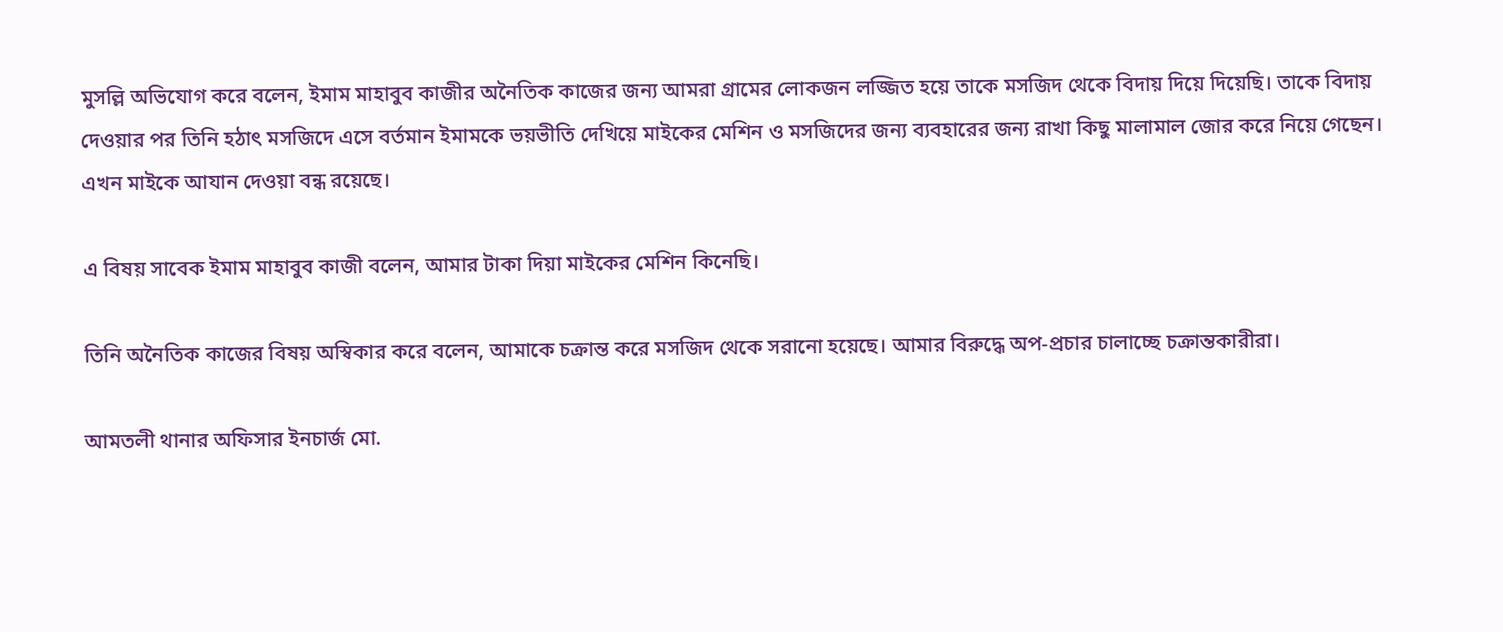মুসল্লি অভিযোগ করে বলেন, ইমাম মাহাবুব কাজীর অনৈতিক কাজের জন্য আমরা গ্রামের লোকজন লজ্জিত হয়ে তাকে মসজিদ থেকে বিদায় দিয়ে দিয়েছি। তাকে বিদায় দেওয়ার পর তিনি হঠাৎ মসজিদে এসে বর্তমান ইমামকে ভয়ভীতি দেখিয়ে মাইকের মেশিন ও মসজিদের জন্য ব্যবহারের জন্য রাখা কিছু মালামাল জোর করে নিয়ে গেছেন। এখন মাইকে আযান দেওয়া বন্ধ রয়েছে।

এ বিষয় সাবেক ইমাম মাহাবুব কাজী বলেন, আমার টাকা দিয়া মাইকের মেশিন কিনেছি।

তিনি অনৈতিক কাজের বিষয় অস্বিকার করে বলেন, আমাকে চক্রান্ত করে মসজিদ থেকে সরানো হয়েছে। আমার বিরুদ্ধে অপ-প্রচার চালাচ্ছে চক্রান্তকারীরা।

আমতলী থানার অফিসার ইনচার্জ মো.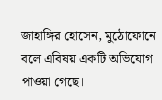জাহাঙ্গির হোসেন, মুঠোফোনে বলে এবিষয় একটি অভিযোগ পাওয়া গেছে।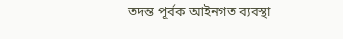তদন্ত পূর্বক আইনগত ব্যবস্থা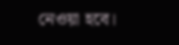নেওয়া হবে।